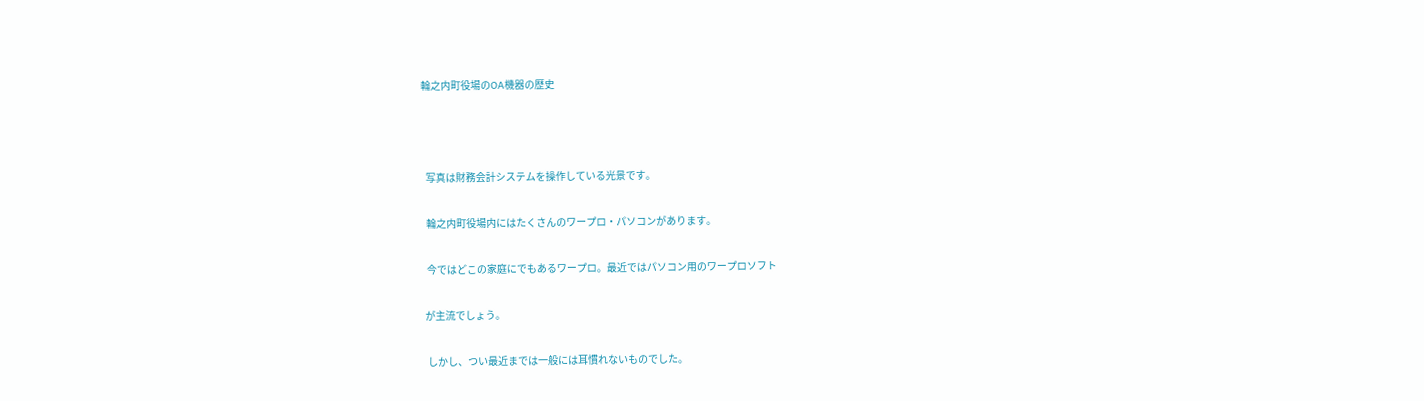輪之内町役場のOA機器の歴史



  写真は財務会計システムを操作している光景です。

  輪之内町役場内にはたくさんのワープロ・パソコンがあります。

  今ではどこの家庭にでもあるワープロ。最近ではパソコン用のワープロソフト

 が主流でしょう。

  しかし、つい最近までは一般には耳慣れないものでした。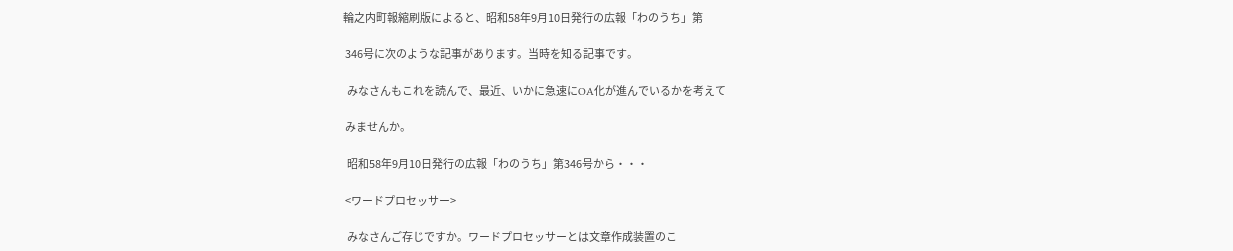輪之内町報縮刷版によると、昭和58年9月10日発行の広報「わのうち」第

 346号に次のような記事があります。当時を知る記事です。

  みなさんもこれを読んで、最近、いかに急速にOA化が進んでいるかを考えて

 みませんか。

  昭和58年9月10日発行の広報「わのうち」第346号から・・・

 <ワードプロセッサー>

  みなさんご存じですか。ワードプロセッサーとは文章作成装置のこ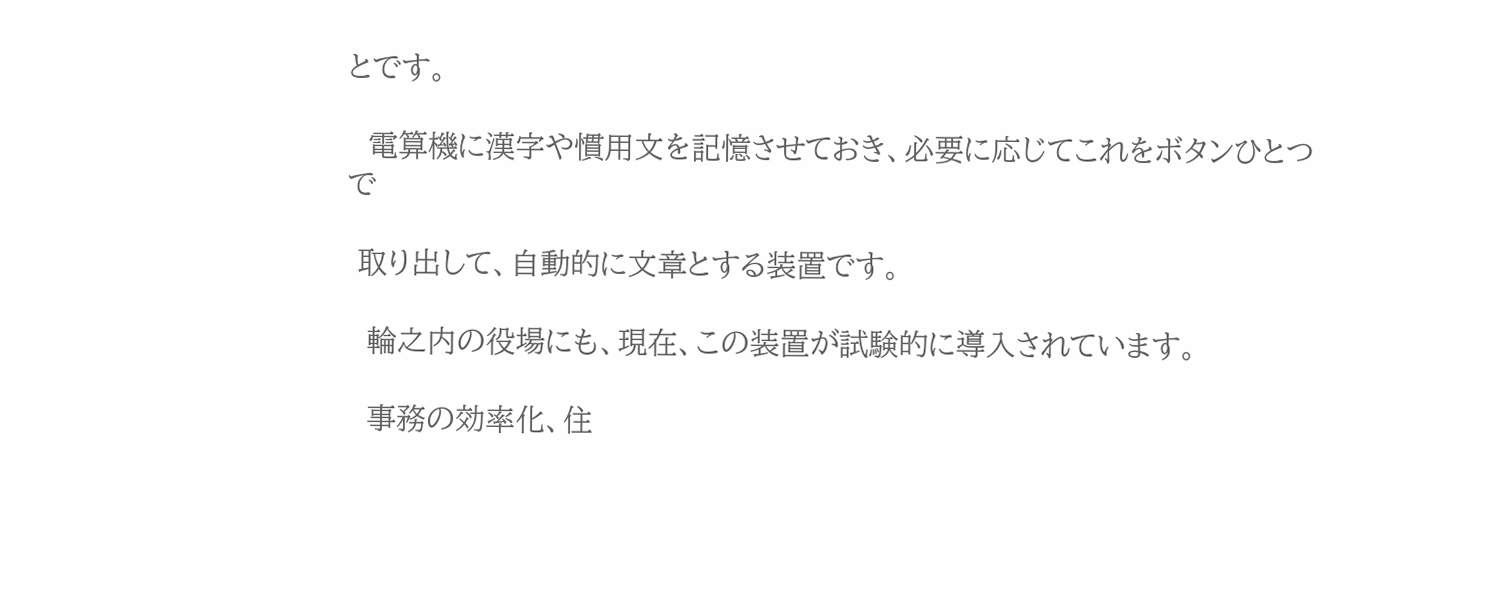とです。

  電算機に漢字や慣用文を記憶させておき、必要に応じてこれをボタンひとつで

 取り出して、自動的に文章とする装置です。

  輪之内の役場にも、現在、この装置が試験的に導入されています。

  事務の効率化、住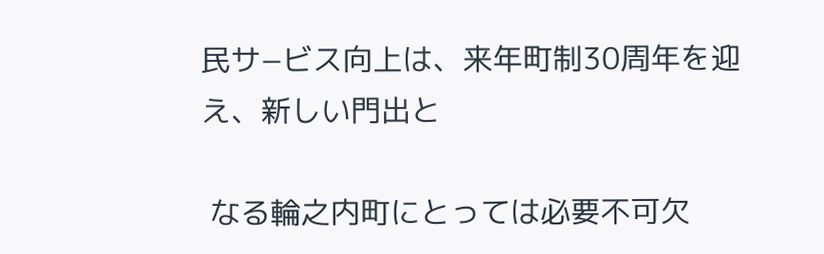民サ−ビス向上は、来年町制30周年を迎え、新しい門出と

 なる輪之内町にとっては必要不可欠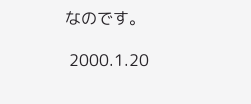なのです。

 2000.1.20